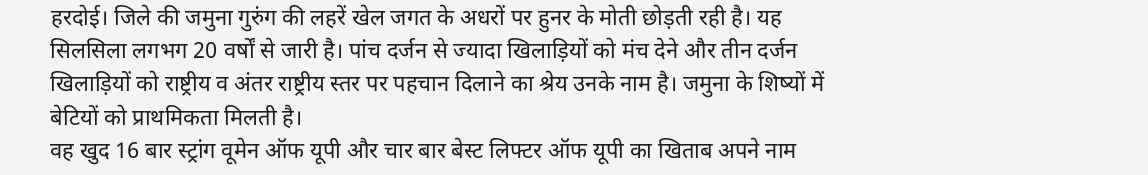हरदोई। जिले की जमुना गुरुंग की लहरें खेल जगत के अधरों पर हुनर के मोती छोड़ती रही है। यह सिलसिला लगभग 20 वर्षों से जारी है। पांच दर्जन से ज्यादा खिलाड़ियों को मंच देने और तीन दर्जन खिलाड़ियों को राष्ट्रीय व अंतर राष्ट्रीय स्तर पर पहचान दिलाने का श्रेय उनके नाम है। जमुना के शिष्यों में बेटियों को प्राथमिकता मिलती है।
वह खुद 16 बार स्ट्रांग वूमेन ऑफ यूपी और चार बार बेस्ट लिफ्टर ऑफ यूपी का खिताब अपने नाम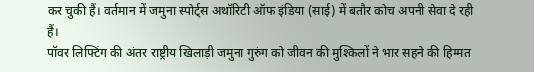कर चुकी हैं। वर्तमान में जमुना स्पोर्ट्स अथॉरिटी ऑफ इंडिया (साई) में बतौर कोच अपनी सेवा दे रही हैं।
पॉवर लिफ्टिंग की अंतर राष्ट्रीय खिलाड़ी जमुना गुरुंग को जीवन की मुश्किलों ने भार सहने की हिम्मत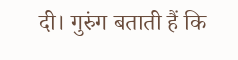दी। गुरुंग बताती हैं कि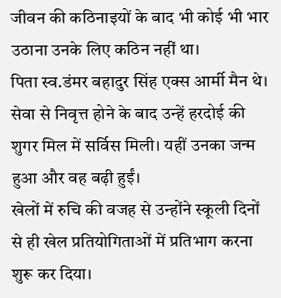जीवन की कठिनाइयों के बाद भी कोई भी भार उठाना उनके लिए कठिन नहीं था।
पिता स्व.डंमर बहादुर सिंह एक्स आर्मी मैन थे। सेवा से निवृत्त होने के बाद उन्हें हरदोई की शुगर मिल में सर्विस मिली। यहीं उनका जन्म हुआ और वह बढ़ी हुईं।
खेलों में रुचि की वजह से उन्होंने स्कूली दिनों से ही खेल प्रतियोगिताओं में प्रतिभाग करना शुरू कर दिया।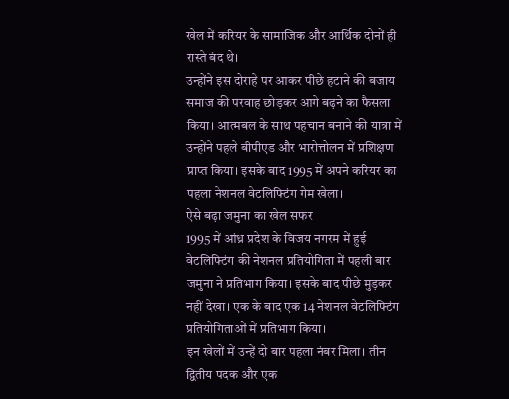खेल में करियर के सामाजिक और आर्थिक दोनों ही रास्ते बंद थे।
उन्होंने इस दोराहे पर आकर पीछे हटाने की बजाय समाज की परवाह छोड़कर आगे बढ़ने का फैसला किया। आत्मबल के साथ पहचान बनाने की यात्रा में उन्होंने पहले बीपीएड और भारोत्तोलन में प्रशिक्षण प्राप्त किया। इसके बाद 1995 में अपने करियर का पहला नेशनल वेटलिफ्टिंग गेम खेला।
ऐसे बढ़ा जमुना का खेल सफर
1995 में आंध्र प्रदेश के विजय नगरम में हुई वेटलिफ्टिंग की नेशनल प्रतियोगिता में पहली बार जमुना ने प्रतिभाग किया। इसके बाद पीछे मुड़कर नहीं देखा। एक के बाद एक 14 नेशनल वेटलिफ्टिंग प्रतियोगिताओं में प्रतिभाग किया।
इन खेलों में उन्हें दो बार पहला नंबर मिला। तीन द्वितीय पदक और एक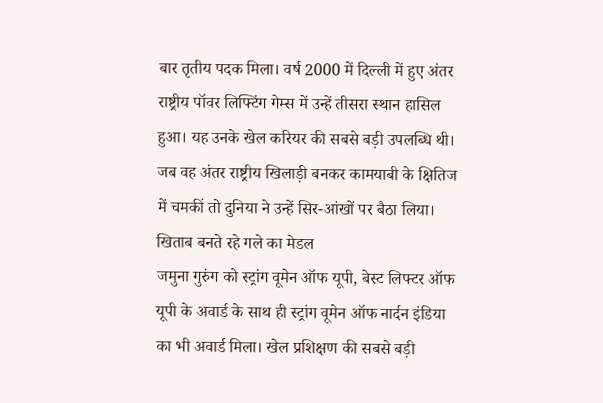बार तृतीय पदक मिला। वर्ष 2000 में दिल्ली में हुए अंतर राष्ट्रीय पॉवर लिफ्टिंग गेम्स में उन्हें तीसरा स्थान हासिल हुआ। यह उनके खेल करियर की सबसे बड़ी उपलब्धि थी। जब वह अंतर राष्ट्रीय खिलाड़ी बनकर कामयाबी के क्षितिज में चमकीं तो दुनिया ने उन्हें सिर-आंखों पर बैठा लिया।
खिताब बनते रहे गले का मेडल
जमुना गुरुंग को स्ट्रांग वूमेन ऑफ यूपी, बेस्ट लिफ्टर ऑफ यूपी के अवार्ड के साथ ही स्ट्रांग वूमेन ऑफ नार्दन इंडिया का भी अवार्ड मिला। खेल प्रशिक्षण की सबसे बड़ी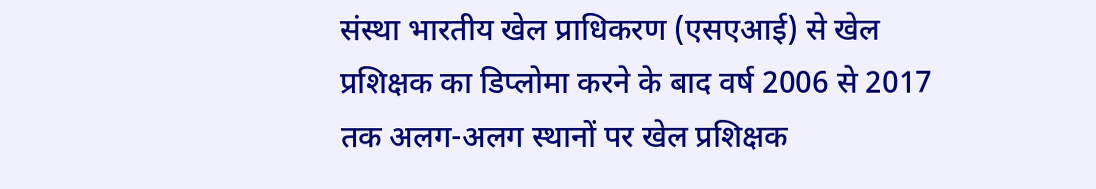संस्था भारतीय खेल प्राधिकरण (एसएआई) से खेल प्रशिक्षक का डिप्लोमा करने के बाद वर्ष 2006 से 2017 तक अलग-अलग स्थानों पर खेल प्रशिक्षक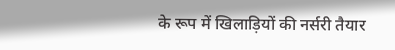के रूप में खिलाड़ियों की नर्सरी तैयार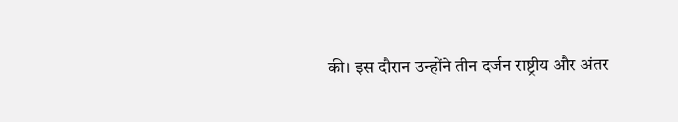की। इस दौरान उन्होंने तीन दर्जन राष्ट्रीय और अंतर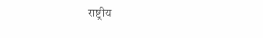राष्ट्रीय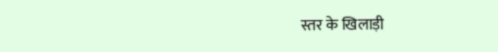स्तर के खिलाड़ी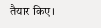तैयार किए।